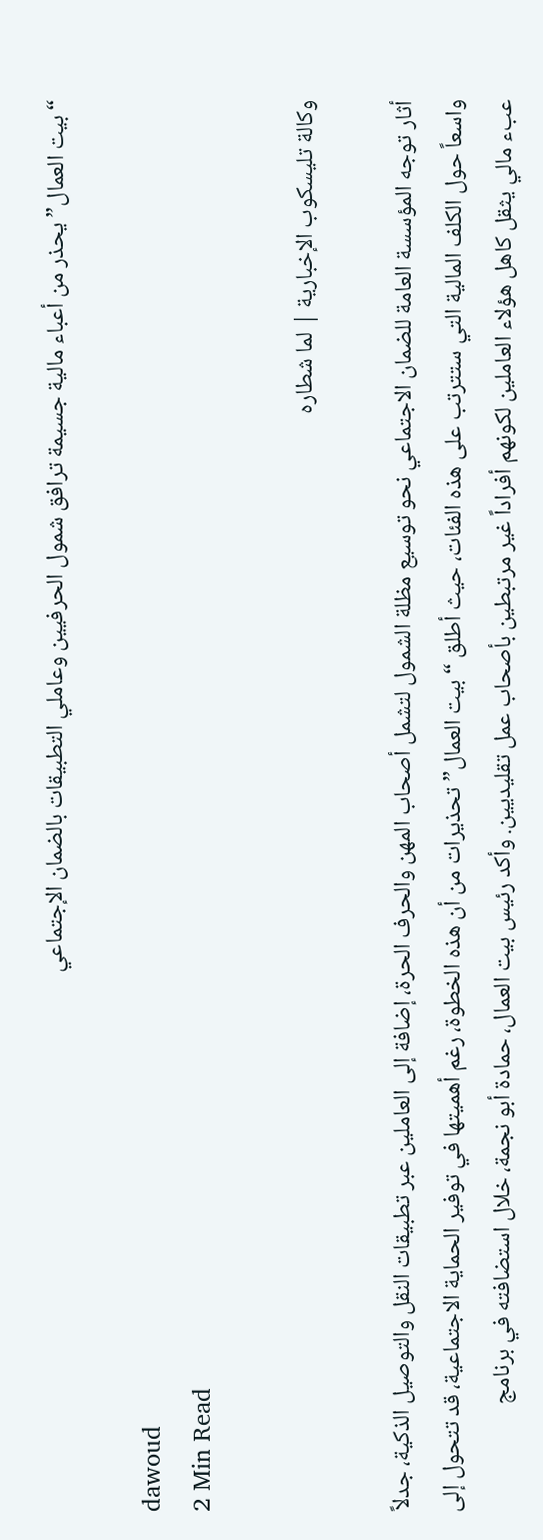“بيت العمال” يحذر من أعباء مالية جسيمة ترافق شمول الحرفيين وعاملي التطبيقات بالضمان الإجتماعي

dawoud
2 Min Read

وكالة تليسكوب الإخبارية | لما شطاره

أثار توجه المؤسسة العامة للضمان الاجتماعي نحو توسيع مظلة الشمول لتشمل أصحاب المهن والحرف الحرة، إضافة إلى العاملين عبر تطبيقات النقل والتوصيل الذكية، جدلاً واسعاً حول الكلف المالية التي ستترتب على هذه الفئات، حيث أطلق “بيت العمال” تحذيرات من أن هذه الخطوة، رغم أهميتها في توفير الحماية الاجتماعية، قد تتحول إلى عبء مالي يثقل كاهل هؤلاء العاملين لكونهم أفراداً غير مرتبطين بأصحاب عمل تقليديين. وأكد رئيس بيت العمال، حمادة أبو نجمة، خلال استضافته في برنامج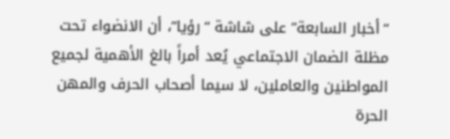“أخبار السابعة” على شاشة “رؤيا”، أن الانضواء تحت مظلة الضمان الاجتماعي يُعد أمراً بالغ الأهمية لجميع المواطنين والعاملين، لا سيما أصحاب الحرف والمهن الحرة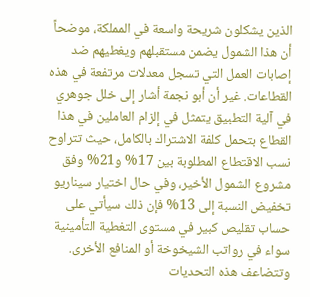الذين يشكلون شريحة واسعة في المملكة، موضحاً أن هذا الشمول يضمن مستقبلهم ويغطيهم ضد إصابات العمل التي تسجل معدلات مرتفعة في هذه القطاعات. غير أن أبو نجمة أشار إلى خلل جوهري في آلية التطبيق يتمثل في إلزام العاملين في هذا القطاع بتحمل كلفة الاشتراك بالكامل، حيث تتراوح نسب الاقتطاع المطلوبة بين 17% و21% وفق مشروع الشمول الأخير، وفي حال اختيار سيناريو تخفيض النسبة إلى 13% فإن ذلك سيأتي على حساب تقليص كبير في مستوى التغطية التأمينية سواء في رواتب الشيخوخة أو المنافع الأخرى. وتتضاعف هذه التحديات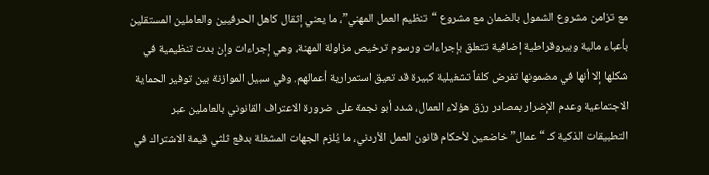مع تزامن مشروع الشمول بالضمان مع مشروع “تنظيم العمل المهني”، ما يعني إثقال كاهل الحرفيين والعاملين المستقلين بأعباء مالية وبيروقراطية إضافية تتعلق بإجراءات ورسوم ترخيص مزاولة المهنة، وهي إجراءات وإن بدت تنظيمية في شكلها إلا أنها في مضمونها تفرض كلفاً تشغيلية كبيرة قد تعيق استمرارية أعمالهم. وفي سبيل الموازنة بين توفير الحماية الاجتماعية وعدم الإضرار بمصادر رزق هؤلاء العمال، شدد أبو نجمة على ضرورة الاعتراف القانوني بالعاملين عبر التطبيقات الذكية كـ “عمال” خاضعين لأحكام قانون العمل الأردني، ما يُلزم الجهات المشغلة بدفع ثلثي قيمة الاشتراك في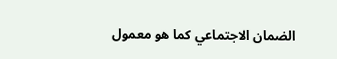الضمان الاجتماعي كما هو معمول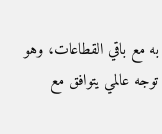به مع باقي القطاعات، وهو توجه عالمي يتوافق مع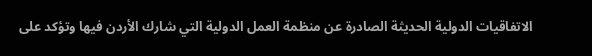الاتفاقيات الدولية الحديثة الصادرة عن منظمة العمل الدولية التي شارك الأردن فيها وتؤكد على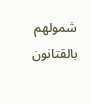شمولهم بالقتانون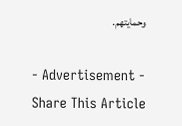وحمايتهم.

- Advertisement -
Share This Article